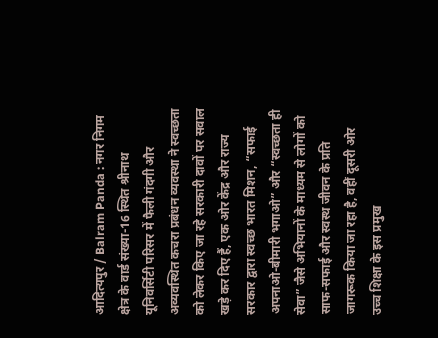आदित्यपुर / Balram Panda : नगर निगम क्षेत्र के वार्ड संख्या-16 स्थित श्रीनाथ यूनिवर्सिटी परिसर में फैली गंदगी और अव्यवस्थित कचरा प्रबंधन व्यवस्था ने स्वच्छता को लेकर किए जा रहे सरकारी दावों पर सवाल खड़े कर दिए हैं, एक ओर केंद्र और राज्य सरकार द्वारा स्वच्छ भारत मिशन, “सफाई अपनाओ-बीमारी भगाओ” और “स्वच्छता ही सेवा” जैसे अभियानों के माध्यम से लोगों को साफ-सफाई और स्वस्थ जीवन के प्रति जागरूक किया जा रहा है, वहीं दूसरी ओर उच्च शिक्षा के इस प्रमुख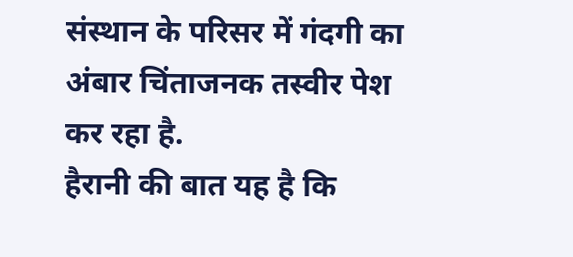संस्थान के परिसर में गंदगी का अंबार चिंताजनक तस्वीर पेश कर रहा है.
हैरानी की बात यह है कि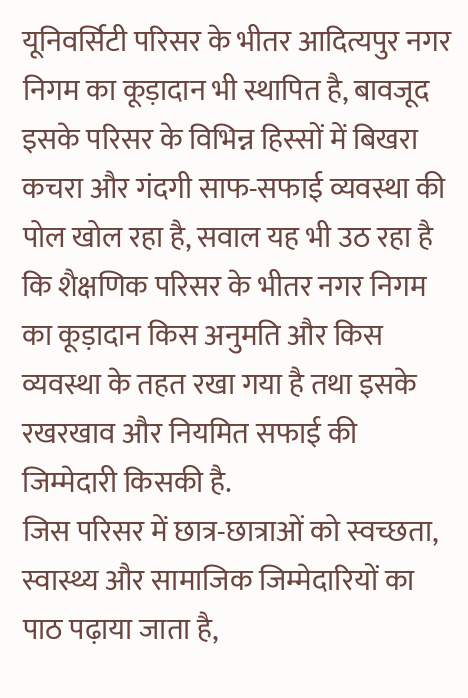यूनिवर्सिटी परिसर के भीतर आदित्यपुर नगर निगम का कूड़ादान भी स्थापित है, बावजूद इसके परिसर के विभिन्न हिस्सों में बिखरा कचरा और गंदगी साफ-सफाई व्यवस्था की पोल खोल रहा है, सवाल यह भी उठ रहा है कि शैक्षणिक परिसर के भीतर नगर निगम का कूड़ादान किस अनुमति और किस व्यवस्था के तहत रखा गया है तथा इसके रखरखाव और नियमित सफाई की जिम्मेदारी किसकी है.
जिस परिसर में छात्र-छात्राओं को स्वच्छता, स्वास्थ्य और सामाजिक जिम्मेदारियों का पाठ पढ़ाया जाता है,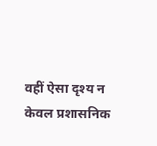वहीं ऐसा दृश्य न केवल प्रशासनिक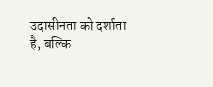उदासीनता को दर्शाता है, बल्कि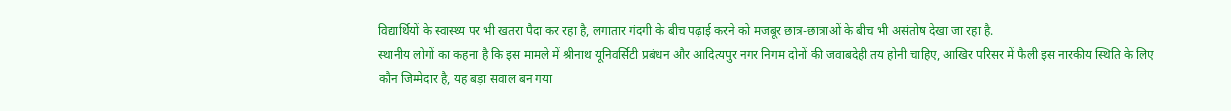विद्यार्थियों के स्वास्थ्य पर भी खतरा पैदा कर रहा है, लगातार गंदगी के बीच पढ़ाई करने को मजबूर छात्र-छात्राओं के बीच भी असंतोष देखा जा रहा है.
स्थानीय लोगों का कहना है कि इस मामले में श्रीनाथ यूनिवर्सिटी प्रबंधन और आदित्यपुर नगर निगम दोनों की जवाबदेही तय होनी चाहिए, आखिर परिसर में फैली इस नारकीय स्थिति के लिए कौन जिम्मेदार है, यह बड़ा सवाल बन गया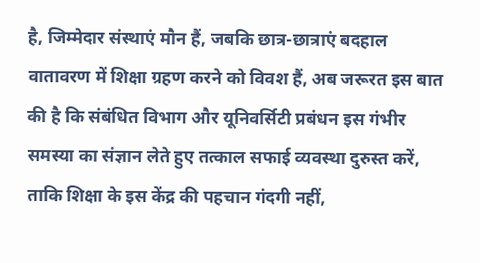है, जिम्मेदार संस्थाएं मौन हैं, जबकि छात्र-छात्राएं बदहाल वातावरण में शिक्षा ग्रहण करने को विवश हैं, अब जरूरत इस बात की है कि संबंधित विभाग और यूनिवर्सिटी प्रबंधन इस गंभीर समस्या का संज्ञान लेते हुए तत्काल सफाई व्यवस्था दुरुस्त करें, ताकि शिक्षा के इस केंद्र की पहचान गंदगी नहीं,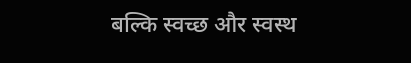बल्कि स्वच्छ और स्वस्थ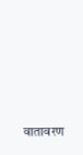वातावरण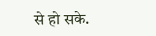से हो सके.